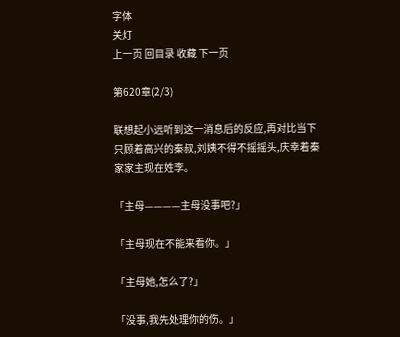字体
关灯
上一页 回目录 收藏 下一页

第620章(2/3)

联想起小远听到这一消息后的反应,再对比当下只顾着高兴的秦叔,刘姨不得不摇摇头,庆幸着秦家家主现在姓李。

「主母————主母没事吧?」

「主母现在不能来看你。」

「主母她,怎么了?」

「没事,我先处理你的伤。」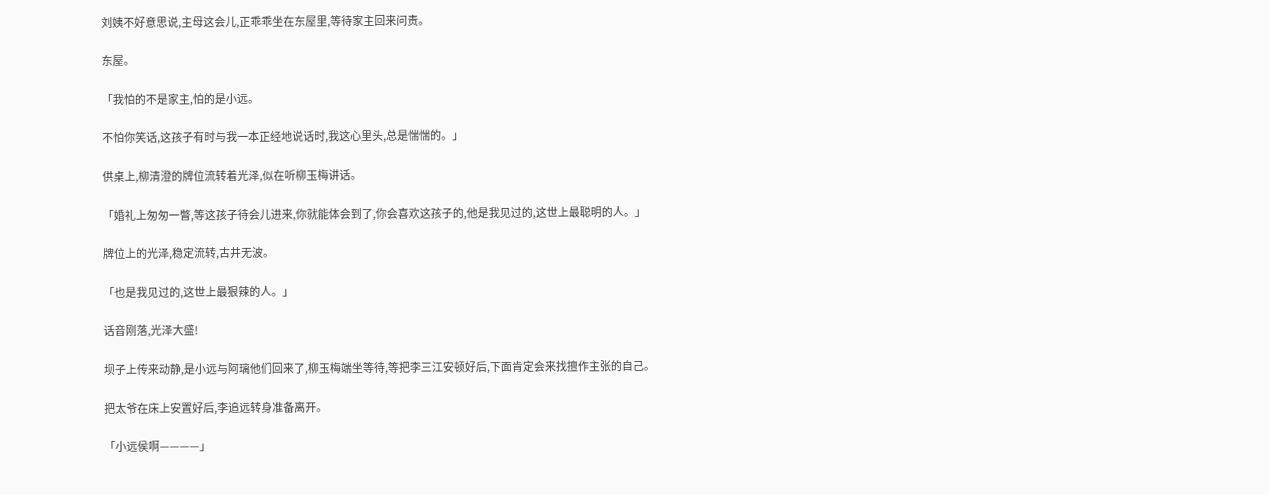刘姨不好意思说,主母这会儿,正乖乖坐在东屋里,等待家主回来问责。

东屋。

「我怕的不是家主,怕的是小远。

不怕你笑话,这孩子有时与我一本正经地说话时,我这心里头,总是惴惴的。」

供桌上,柳清澄的牌位流转着光泽,似在听柳玉梅讲话。

「婚礼上匆匆一瞥,等这孩子待会儿进来,你就能体会到了,你会喜欢这孩子的,他是我见过的,这世上最聪明的人。」

牌位上的光泽,稳定流转,古井无波。

「也是我见过的,这世上最狠辣的人。」

话音刚落,光泽大盛!

坝子上传来动静,是小远与阿璃他们回来了,柳玉梅端坐等待,等把李三江安顿好后,下面肯定会来找擅作主张的自己。

把太爷在床上安置好后,李追远转身准备离开。

「小远侯啊————」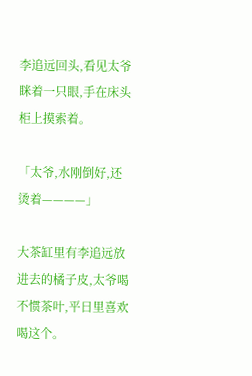李追远回头,看见太爷眯着一只眼,手在床头柜上摸索着。

「太爷,水刚倒好,还烫着————」

大茶缸里有李追远放进去的橘子皮,太爷喝不惯茶叶,平日里喜欢喝这个。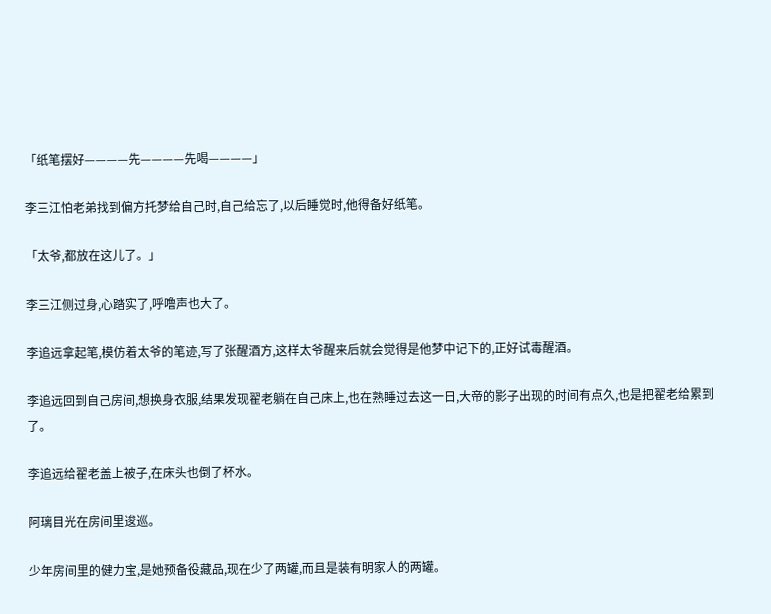「纸笔摆好————先————先喝————」

李三江怕老弟找到偏方托梦给自己时,自己给忘了,以后睡觉时,他得备好纸笔。

「太爷,都放在这儿了。」

李三江侧过身,心踏实了,呼噜声也大了。

李追远拿起笔,模仿着太爷的笔迹,写了张醒酒方,这样太爷醒来后就会觉得是他梦中记下的,正好试毒醒酒。

李追远回到自己房间,想换身衣服,结果发现翟老躺在自己床上,也在熟睡过去这一日,大帝的影子出现的时间有点久,也是把翟老给累到了。

李追远给翟老盖上被子,在床头也倒了杯水。

阿璃目光在房间里逡巡。

少年房间里的健力宝,是她预备役藏品,现在少了两罐,而且是装有明家人的两罐。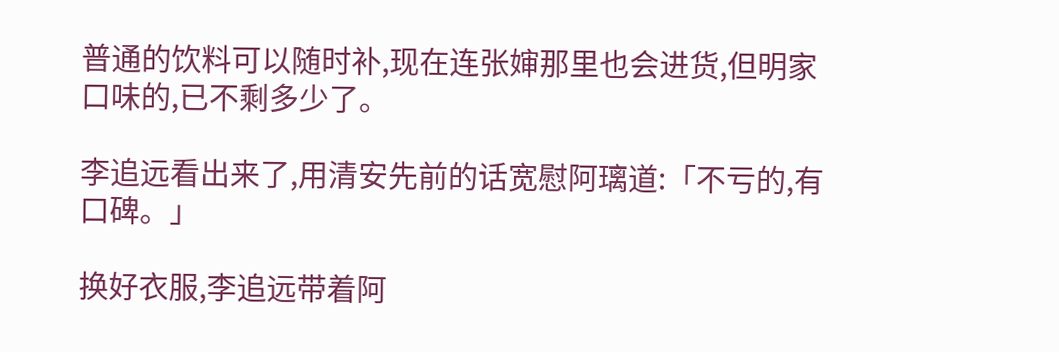普通的饮料可以随时补,现在连张婶那里也会进货,但明家口味的,已不剩多少了。

李追远看出来了,用清安先前的话宽慰阿璃道:「不亏的,有口碑。」

换好衣服,李追远带着阿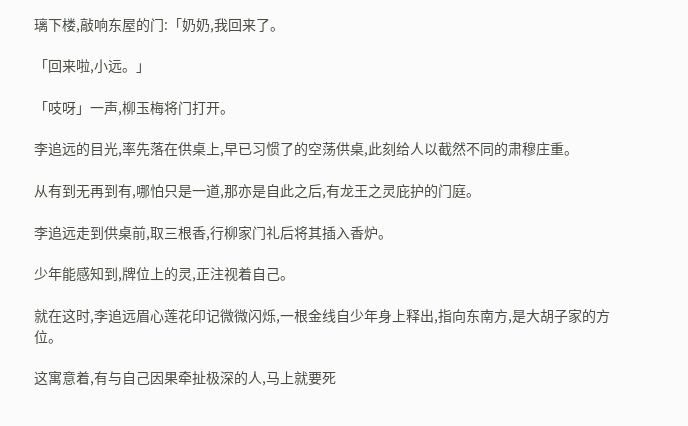璃下楼,敲响东屋的门:「奶奶,我回来了。

「回来啦,小远。」

「吱呀」一声,柳玉梅将门打开。

李追远的目光,率先落在供桌上,早已习惯了的空荡供桌,此刻给人以截然不同的肃穆庄重。

从有到无再到有,哪怕只是一道,那亦是自此之后,有龙王之灵庇护的门庭。

李追远走到供桌前,取三根香,行柳家门礼后将其插入香炉。

少年能感知到,牌位上的灵,正注视着自己。

就在这时,李追远眉心莲花印记微微闪烁,一根金线自少年身上释出,指向东南方,是大胡子家的方位。

这寓意着,有与自己因果牵扯极深的人,马上就要死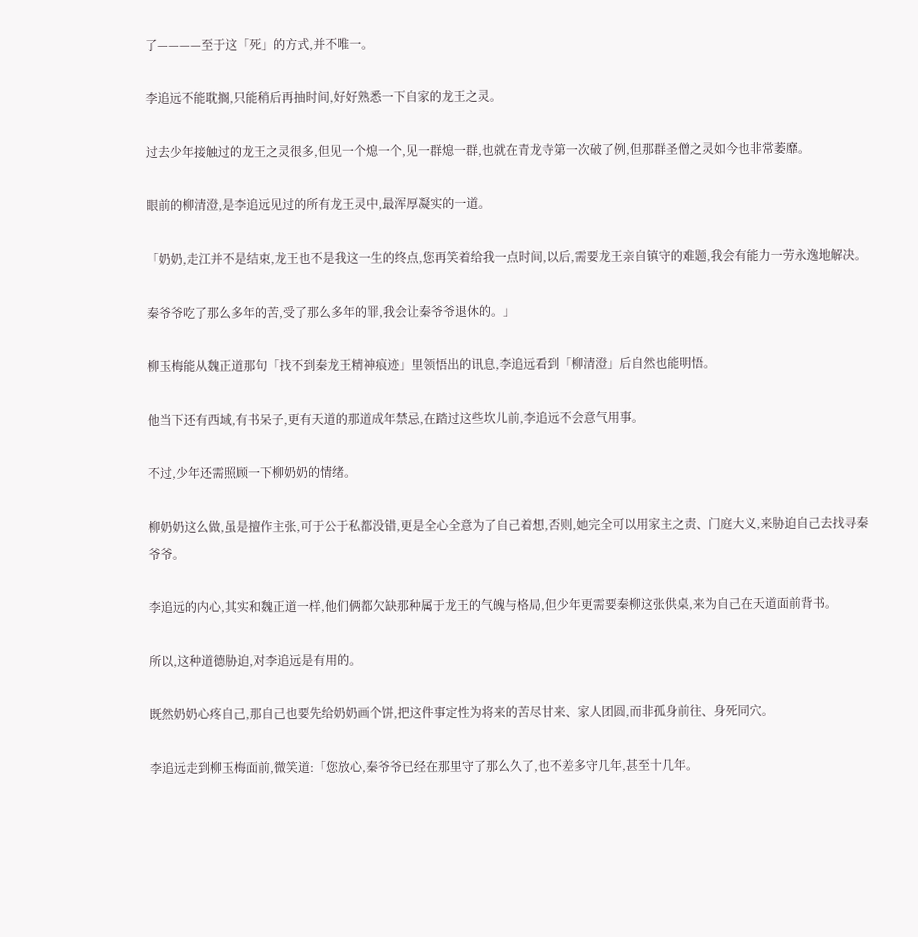了————至于这「死」的方式,并不唯一。

李追远不能耽搁,只能稍后再抽时间,好好熟悉一下自家的龙王之灵。

过去少年接触过的龙王之灵很多,但见一个熄一个,见一群熄一群,也就在青龙寺第一次破了例,但那群圣僧之灵如今也非常萎靡。

眼前的柳清澄,是李追远见过的所有龙王灵中,最浑厚凝实的一道。

「奶奶,走江并不是结束,龙王也不是我这一生的终点,您再笑着给我一点时间,以后,需要龙王亲自镇守的难题,我会有能力一劳永逸地解决。

秦爷爷吃了那么多年的苦,受了那么多年的罪,我会让秦爷爷退休的。」

柳玉梅能从魏正道那句「找不到秦龙王精神痕迹」里领悟出的讯息,李追远看到「柳清澄」后自然也能明悟。

他当下还有西域,有书呆子,更有天道的那道成年禁忌,在踏过这些坎儿前,李追远不会意气用事。

不过,少年还需照顾一下柳奶奶的情绪。

柳奶奶这么做,虽是擅作主张,可于公于私都没错,更是全心全意为了自己着想,否则,她完全可以用家主之责、门庭大义,来胁迫自己去找寻秦爷爷。

李追远的内心,其实和魏正道一样,他们俩都欠缺那种属于龙王的气魄与格局,但少年更需要秦柳这张供桌,来为自己在天道面前背书。

所以,这种道德胁迫,对李追远是有用的。

既然奶奶心疼自己,那自己也要先给奶奶画个饼,把这件事定性为将来的苦尽甘来、家人团圆,而非孤身前往、身死同穴。

李追远走到柳玉梅面前,微笑道:「您放心,秦爷爷已经在那里守了那么久了,也不差多守几年,甚至十几年。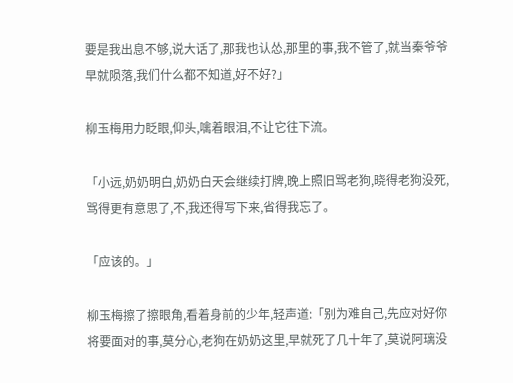要是我出息不够,说大话了,那我也认怂,那里的事,我不管了,就当秦爷爷早就陨落,我们什么都不知道,好不好?」

柳玉梅用力眨眼,仰头,噙着眼泪,不让它往下流。

「小远,奶奶明白,奶奶白天会继续打牌,晚上照旧骂老狗,晓得老狗没死,骂得更有意思了,不,我还得写下来,省得我忘了。

「应该的。」

柳玉梅擦了擦眼角,看着身前的少年,轻声道:「别为难自己,先应对好你将要面对的事,莫分心,老狗在奶奶这里,早就死了几十年了,莫说阿璃没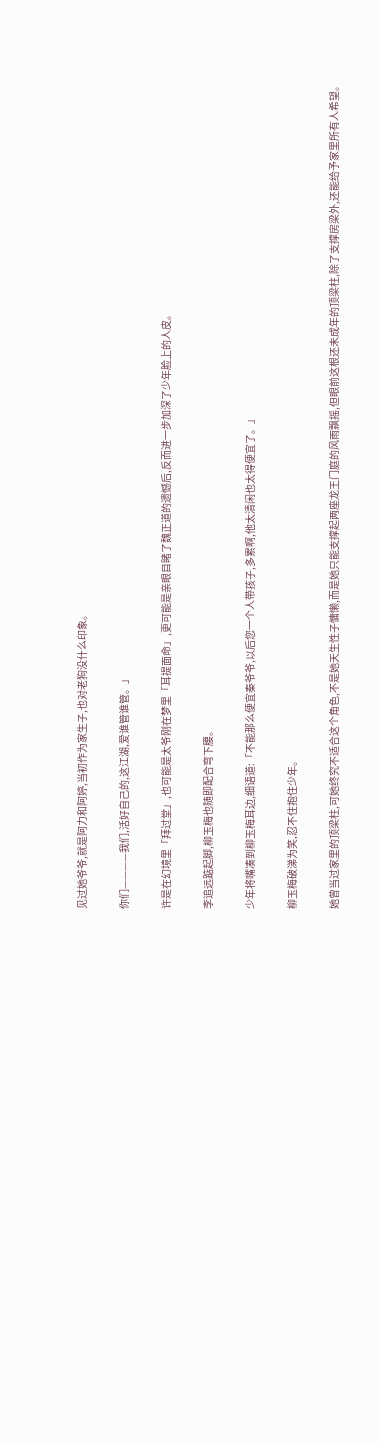见过她爷爷,就是阿力和阿婷,当初作为家生子,也对老狗没什么印象。

你们————我们,活好自己的,这江湖,爱谁管谁管。」

许是在幻境里「拜过堂」,也可能是太爷刚在梦里「耳提面命」,更可能是亲眼目睹了魏正道的遗憾后,反而进一步加深了少年脸上的人皮。

李追远踮起脚,柳玉梅也随即配合弯下腰。

少年将嘴凑到柳玉梅耳边,细语道:「不能那么便宜秦爷爷,以后您一个人带孩子,多累啊,他太清闲也太得便宜了。」

柳玉梅破涕为笑,忍不住抱住少年。

她曾当过家里的顶梁柱,可她终究不适合这个角色,不是她天生性子慵懒,而是她只能支撑起两座龙王门庭的风雨飘摇,但眼前这根还未成年的顶梁柱,除了支撑房梁外,还能给予家里所有人希望。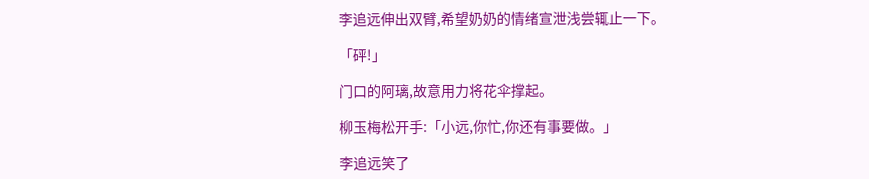李追远伸出双臂,希望奶奶的情绪宣泄浅尝辄止一下。

「砰!」

门口的阿璃,故意用力将花伞撑起。

柳玉梅松开手:「小远,你忙,你还有事要做。」

李追远笑了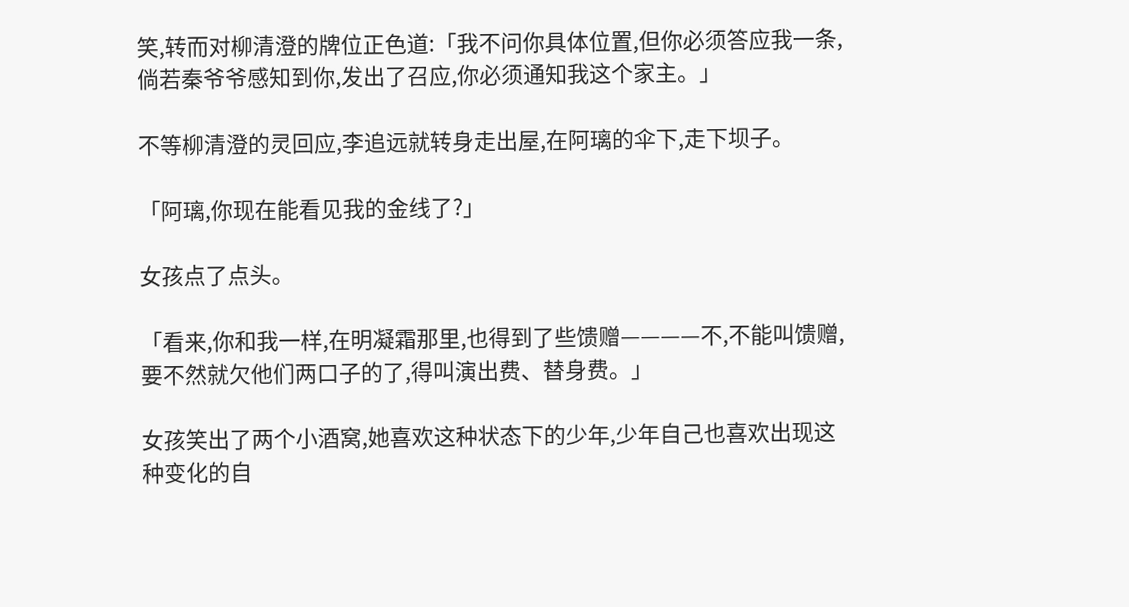笑,转而对柳清澄的牌位正色道:「我不问你具体位置,但你必须答应我一条,倘若秦爷爷感知到你,发出了召应,你必须通知我这个家主。」

不等柳清澄的灵回应,李追远就转身走出屋,在阿璃的伞下,走下坝子。

「阿璃,你现在能看见我的金线了?」

女孩点了点头。

「看来,你和我一样,在明凝霜那里,也得到了些馈赠————不,不能叫馈赠,要不然就欠他们两口子的了,得叫演出费、替身费。」

女孩笑出了两个小酒窝,她喜欢这种状态下的少年,少年自己也喜欢出现这种变化的自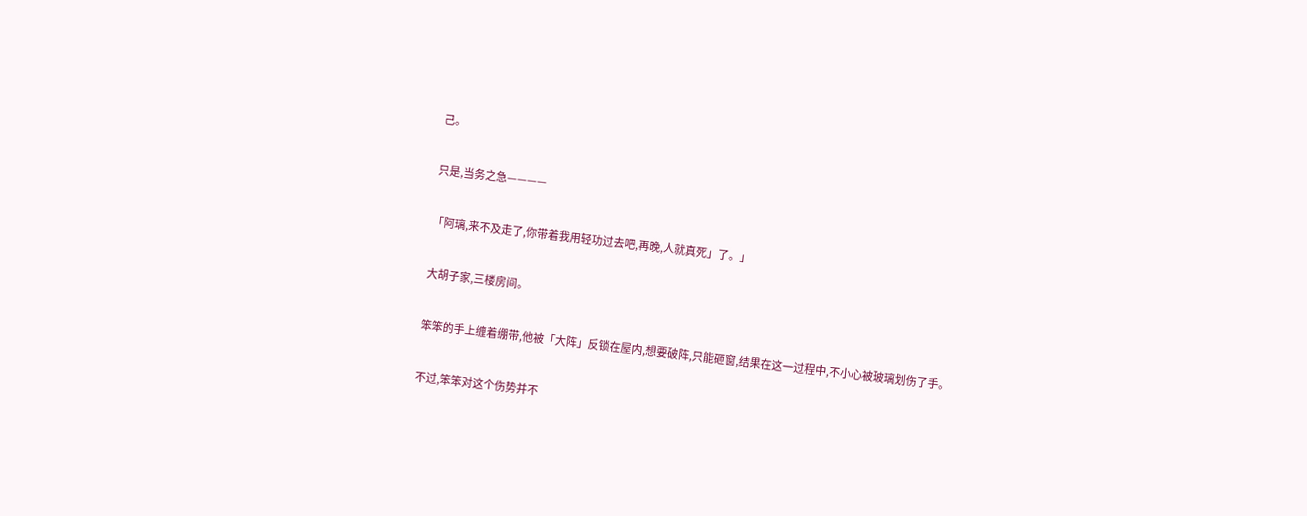己。

只是,当务之急————

「阿璃,来不及走了,你带着我用轻功过去吧,再晚,人就真死」了。」

大胡子家,三楼房间。

笨笨的手上缠着绷带,他被「大阵」反锁在屋内,想要破阵,只能砸窗,结果在这一过程中,不小心被玻璃划伤了手。

不过,笨笨对这个伤势并不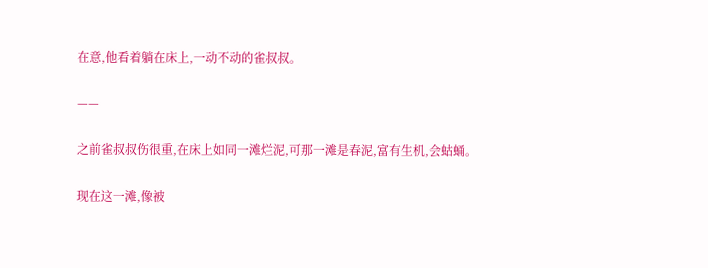在意,他看着躺在床上,一动不动的雀叔叔。

——

之前雀叔叔伤很重,在床上如同一滩烂泥,可那一滩是春泥,富有生机,会蛄蛹。

现在这一滩,像被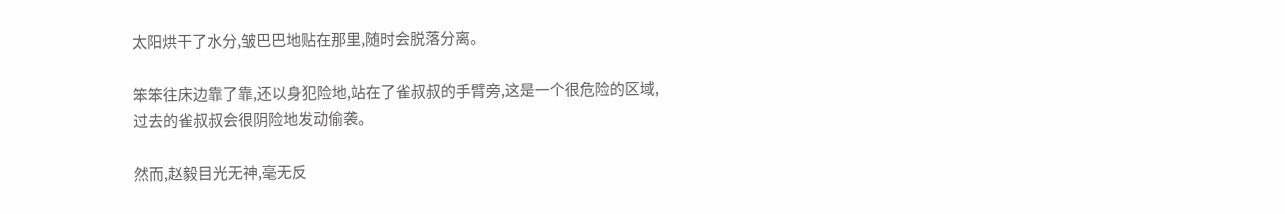太阳烘干了水分,皱巴巴地贴在那里,随时会脱落分离。

笨笨往床边靠了靠,还以身犯险地,站在了雀叔叔的手臂旁,这是一个很危险的区域,过去的雀叔叔会很阴险地发动偷袭。

然而,赵毅目光无神,毫无反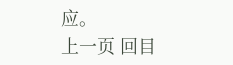应。
上一页 回目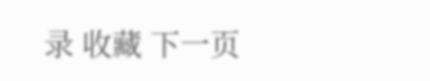录 收藏 下一页